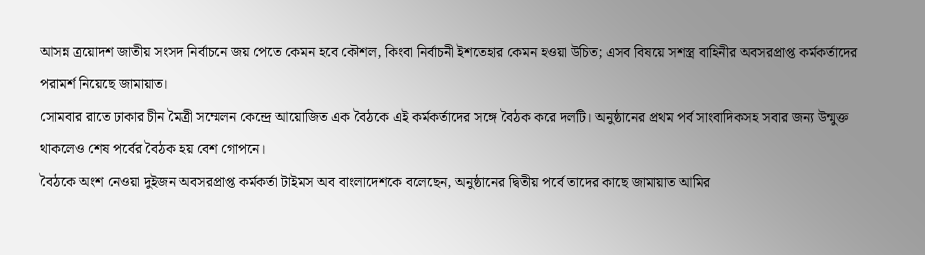আসন্ন ত্রয়োদশ জাতীয় সংসদ নির্বাচনে জয় পেতে কেমন হবে কৌশল, কিংবা নির্বাচনী ইশতেহার কেমন হওয়া উচিত; এসব বিষয়ে সশস্ত্র বাহিনীর অবসরপ্রাপ্ত কর্মকর্তাদের পরামর্শ নিয়েছে জামায়াত।
সোমবার রাতে ঢাকার চীন মৈত্রী সম্মেলন কেন্দ্রে আয়োজিত এক বৈঠকে এই কর্মকর্তাদের সঙ্গে বৈঠক করে দলটি। অনুষ্ঠানের প্রথম পর্ব সাংবাদিকসহ সবার জন্য উন্মুক্ত থাকলেও শেষ পর্বের বৈঠক হয় বেশ গোপনে।
বৈঠকে অংশ নেওয়া দুইজন অবসরপ্রাপ্ত কর্মকর্তা টাইমস অব বাংলাদেশকে বলেছেন, অনুষ্ঠানের দ্বিতীয় পর্বে তাদের কাছে জামায়াত আমির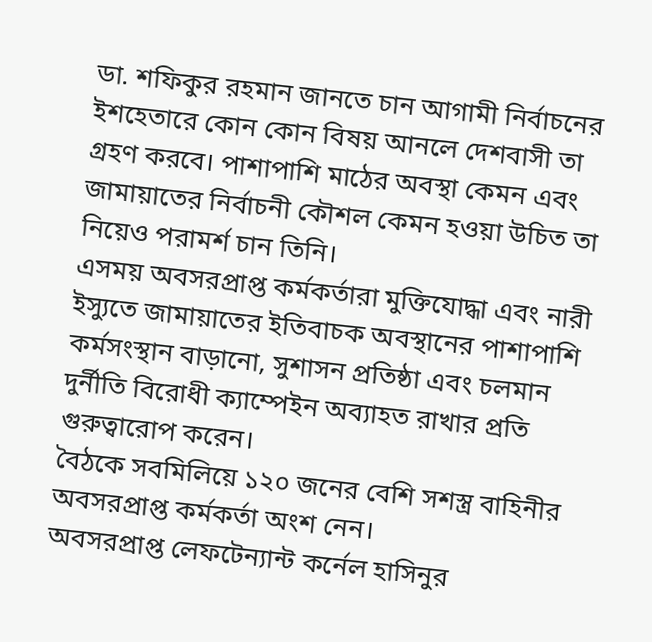ডা. শফিকুর রহমান জানতে চান আগামী নির্বাচনের ইশহেতারে কোন কোন বিষয় আনলে দেশবাসী তা গ্রহণ করবে। পাশাপাশি মাঠের অবস্থা কেমন এবং জামায়াতের নির্বাচনী কৌশল কেমন হওয়া উচিত তা নিয়েও পরামর্শ চান তিনি।
এসময় অবসরপ্রাপ্ত কর্মকর্তারা মুক্তিযোদ্ধা এবং নারী ইস্যুতে জামায়াতের ইতিবাচক অবস্থানের পাশাপাশি কর্মসংস্থান বাড়ানো, সুশাসন প্রতিষ্ঠা এবং চলমান দুর্নীতি বিরোধী ক্যাম্পেইন অব্যাহত রাখার প্রতি গুরুত্বারোপ করেন।
বৈঠকে সবমিলিয়ে ১২০ জনের বেশি সশস্ত্র বাহিনীর অবসরপ্রাপ্ত কর্মকর্তা অংশ নেন।
অবসরপ্রাপ্ত লেফটেন্যান্ট কর্নেল হাসিনুর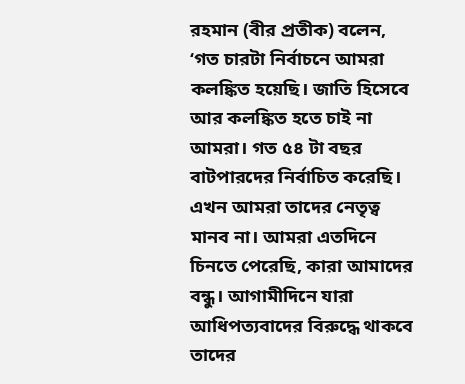রহমান (বীর প্রতীক) বলেন, ‘গত চারটা নির্বাচনে আমরা কলঙ্কিত হয়েছি। জাতি হিসেবে আর কলঙ্কিত হতে চাই না আমরা। গত ৫৪ টা বছর বাটপারদের নির্বাচিত করেছি। এখন আমরা তাদের নেতৃত্ব মানব না। আমরা এতদিনে চিনতে পেরেছি, কারা আমাদের বন্ধু। আগামীদিনে যারা আধিপত্যবাদের বিরুদ্ধে থাকবে তাদের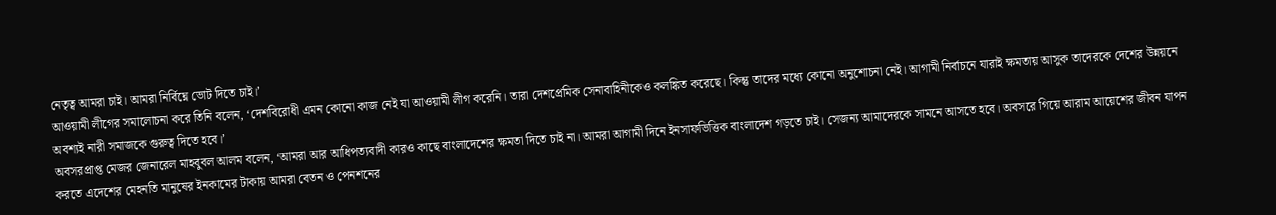নেতৃত্ব আমরা চাই। আমরা নির্বিঘ্নে ভোট দিতে চাই।’
আওয়ামী লীগের সমালোচনা করে তিনি বলেন, ‘দেশবিরোধী এমন কোনো কাজ নেই যা আওয়ামী লীগ করেনি। তারা দেশপ্রেমিক সেনাবাহিনীকেও কলঙ্কিত করেছে। কিন্তু তাদের মধ্যে কোনো অনুশোচনা নেই। আগামী নির্বাচনে যারাই ক্ষমতায় আসুক তাদেরকে দেশের উন্নয়নে অবশ্যই নারী সমাজকে গুরুত্ব দিতে হবে।’
অবসরপ্রাপ্ত মেজর জেনারেল মাহবুবল আলম বলেন, ‘আমরা আর আধিপত্যবাদী কারও কাছে বাংলাদেশের ক্ষমতা দিতে চাই না। আমরা আগামী দিনে ইনসাফভিত্তিক বাংলাদেশ গড়তে চাই। সেজন্য আমাদেরকে সামনে আসতে হবে। অবসরে গিয়ে আরাম আয়েশের জীবন যাপন করতে এদেশের মেহনতি মানুষের ইনকামের টাকায় আমরা বেতন ও পেনশনের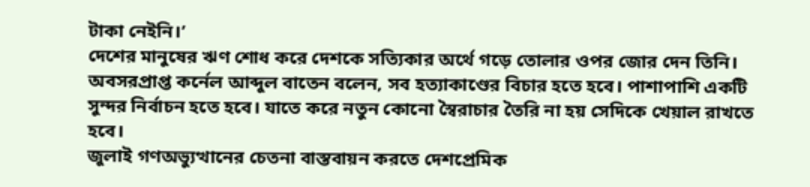টাকা নেইনি।’
দেশের মানুষের ঋণ শোধ করে দেশকে সত্যিকার অর্থে গড়ে তোলার ওপর জোর দেন তিনি।
অবসরপ্রাপ্ত কর্নেল আব্দুল বাতেন বলেন, সব হত্যাকাণ্ডের বিচার হতে হবে। পাশাপাশি একটি সুন্দর নির্বাচন হতে হবে। যাতে করে নতুন কোনো স্বৈরাচার তৈরি না হয় সেদিকে খেয়াল রাখতে হবে।
জুলাই গণঅভ্যুত্থানের চেতনা বাস্তবায়ন করতে দেশপ্রেমিক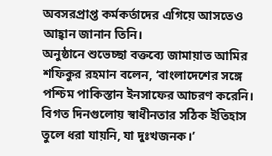অবসরপ্রাপ্ত কর্মকর্তাদের এগিয়ে আসতেও আহ্বান জানান তিনি।
অনুষ্ঠানে শুভেচ্ছা বক্তব্যে জামায়াত আমির শফিকুর রহমান বলেন, ‘বাংলাদেশের সঙ্গে পশ্চিম পাকিস্তান ইনসাফের আচরণ করেনি। বিগত দিনগুলোয় স্বাধীনতার সঠিক ইতিহাস তুলে ধরা যায়নি, যা দুঃখজনক।’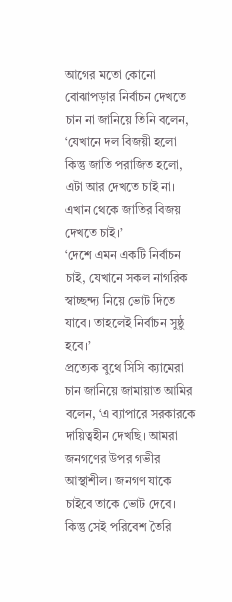আগের মতো কোনো বোঝাপড়ার নির্বাচন দেখতে চান না জানিয়ে তিনি বলেন, ‘যেখানে দল বিজয়ী হলো কিন্তু জাতি পরাজিত হলো, এটা আর দেখতে চাই না। এখান থেকে জাতির বিজয় দেখতে চাই।’
‘দেশে এমন একটি নির্বাচন চাই, যেখানে সকল নাগরিক স্বাচ্ছন্দ্য নিয়ে ভোট দিতে যাবে। তাহলেই নির্বাচন সুষ্ঠু হবে।’
প্রত্যেক বুথে সিসি ক্যামেরা চান জানিয়ে জামায়াত আমির বলেন, ‘এ ব্যাপারে সরকারকে দায়িত্বহীন দেখছি। আমরা জনগণের উপর গভীর আস্থাশীল। জনগণ যাকে চাইবে তাকে ভোট দেবে। কিন্তু সেই পরিবেশ তৈরি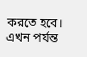করতে হবে। এখন পর্যন্ত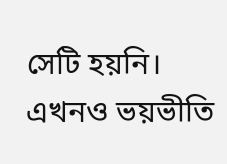সেটি হয়নি। এখনও ভয়ভীতি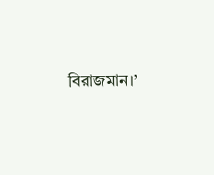বিরাজমান।’